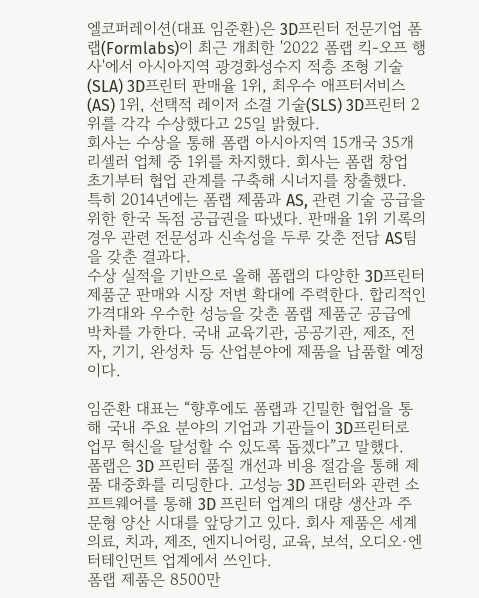엘코퍼레이션(대표 임준환)은 3D프린터 전문기업 폼랩(Formlabs)이 최근 개최한 '2022 폼랩 킥-오프 행사'에서 아시아지역 광경화성수지 적층 조형 기술(SLA) 3D프린터 판매율 1위, 최우수 애프터서비스(AS) 1위, 선택적 레이저 소결 기술(SLS) 3D프린터 2위를 각각 수상했다고 25일 밝혔다.
회사는 수상을 통해 폼랩 아시아지역 15개국 35개 리셀러 업체 중 1위를 차지했다. 회사는 폼랩 창업 초기부터 협업 관계를 구축해 시너지를 창출했다. 특히 2014년에는 폼랩 제품과 AS, 관련 기술 공급을 위한 한국 독점 공급권을 따냈다. 판매율 1위 기록의 경우 관련 전문성과 신속성을 두루 갖춘 전담 AS팀을 갖춘 결과다.
수상 실적을 기반으로 올해 폼랩의 다양한 3D프린터 제품군 판매와 시장 저변 확대에 주력한다. 합리적인 가격대와 우수한 성능을 갖춘 폼랩 제품군 공급에 박차를 가한다. 국내 교육기관, 공공기관, 제조, 전자, 기기, 완성차 등 산업분야에 제품을 납품할 예정이다.

임준환 대표는 “향후에도 폼랩과 긴밀한 협업을 통해 국내 주요 분야의 기업과 기관들이 3D프린터로 업무 혁신을 달성할 수 있도록 돕겠다”고 말했다.
폼랩은 3D 프린터 품질 개선과 비용 절감을 통해 제품 대중화를 리딩한다. 고성능 3D 프린터와 관련 소프트웨어를 통해 3D 프린터 업계의 대량 생산과 주문형 양산 시대를 앞당기고 있다. 회사 제품은 세계 의료, 치과, 제조, 엔지니어링, 교육, 보석, 오디오·엔터테인먼트 업계에서 쓰인다.
폼랩 제품은 8500만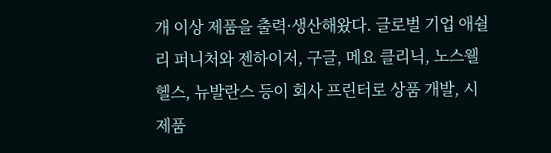개 이상 제품을 출력·생산해왔다. 글로벌 기업 애쉴리 퍼니처와 젠하이저, 구글, 메요 클리닉, 노스웰 헬스, 뉴발란스 등이 회사 프린터로 상품 개발, 시제품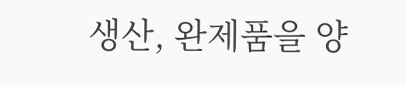생산, 완제품을 양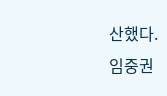산했다.
임중권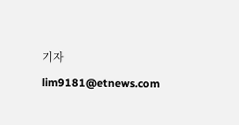기자 lim9181@etnews.com